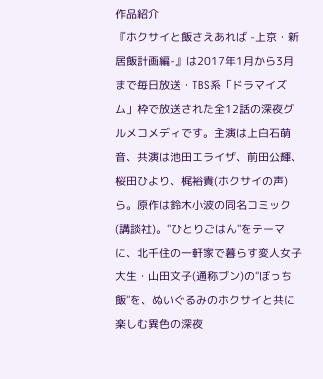作品紹介
『ホクサイと飯さえあれば -上京・新居飯計画編-』は2017年1月から3月まで毎日放送・TBS系「ドラマイズム」枠で放送された全12話の深夜グルメコメディです。主演は上白石萌音、共演は池田エライザ、前田公輝、桜田ひより、梶裕貴(ホクサイの声)ら。原作は鈴木小波の同名コミック(講談社)。"ひとりごはん"をテーマに、北千住の一軒家で暮らす変人女子大生・山田文子(通称ブン)の"ぼっち飯"を、ぬいぐるみのホクサイと共に楽しむ異色の深夜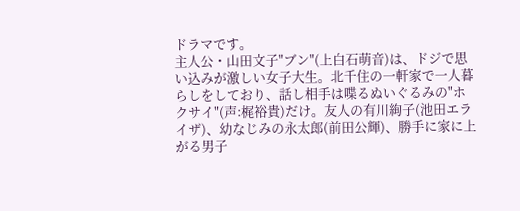ドラマです。
主人公・山田文子"ブン"(上白石萌音)は、ドジで思い込みが激しい女子大生。北千住の一軒家で一人暮らしをしており、話し相手は喋るぬいぐるみの"ホクサイ"(声:梶裕貴)だけ。友人の有川絢子(池田エライザ)、幼なじみの永太郎(前田公輝)、勝手に家に上がる男子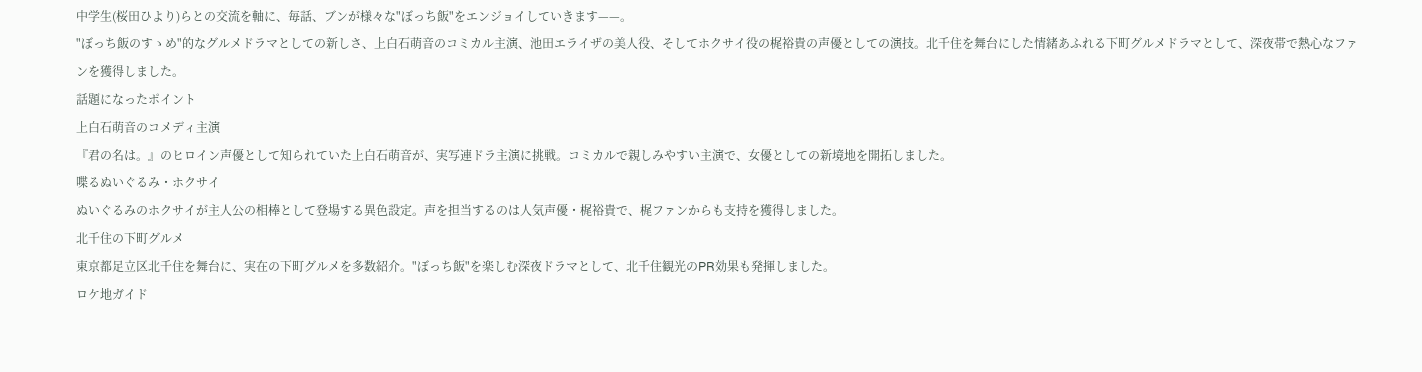中学生(桜田ひより)らとの交流を軸に、毎話、ブンが様々な"ぼっち飯"をエンジョイしていきます——。
"ぼっち飯のすゝめ"的なグルメドラマとしての新しさ、上白石萌音のコミカル主演、池田エライザの美人役、そしてホクサイ役の梶裕貴の声優としての演技。北千住を舞台にした情緒あふれる下町グルメドラマとして、深夜帯で熱心なファンを獲得しました。
話題になったポイント
上白石萌音のコメディ主演
『君の名は。』のヒロイン声優として知られていた上白石萌音が、実写連ドラ主演に挑戦。コミカルで親しみやすい主演で、女優としての新境地を開拓しました。
喋るぬいぐるみ・ホクサイ
ぬいぐるみのホクサイが主人公の相棒として登場する異色設定。声を担当するのは人気声優・梶裕貴で、梶ファンからも支持を獲得しました。
北千住の下町グルメ
東京都足立区北千住を舞台に、実在の下町グルメを多数紹介。"ぼっち飯"を楽しむ深夜ドラマとして、北千住観光のPR効果も発揮しました。
ロケ地ガイド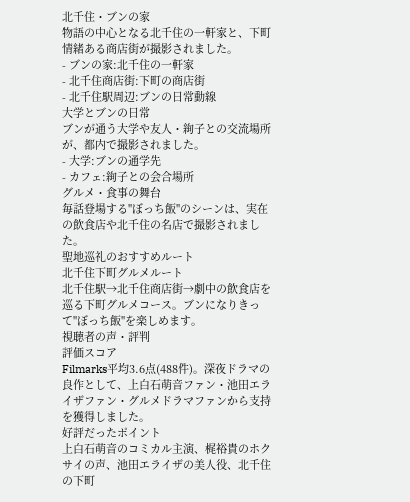北千住・ブンの家
物語の中心となる北千住の一軒家と、下町情緒ある商店街が撮影されました。
- ブンの家:北千住の一軒家
- 北千住商店街:下町の商店街
- 北千住駅周辺:ブンの日常動線
大学とブンの日常
ブンが通う大学や友人・絢子との交流場所が、都内で撮影されました。
- 大学:ブンの通学先
- カフェ:絢子との会合場所
グルメ・食事の舞台
毎話登場する"ぼっち飯"のシーンは、実在の飲食店や北千住の名店で撮影されました。
聖地巡礼のおすすめルート
北千住下町グルメルート
北千住駅→北千住商店街→劇中の飲食店を巡る下町グルメコース。ブンになりきって"ぼっち飯"を楽しめます。
視聴者の声・評判
評価スコア
Filmarks平均3.6点(488件)。深夜ドラマの良作として、上白石萌音ファン・池田エライザファン・グルメドラマファンから支持を獲得しました。
好評だったポイント
上白石萌音のコミカル主演、梶裕貴のホクサイの声、池田エライザの美人役、北千住の下町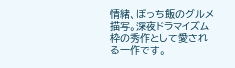情緒、ぼっち飯のグルメ描写。深夜ドラマイズム枠の秀作として愛される一作です。